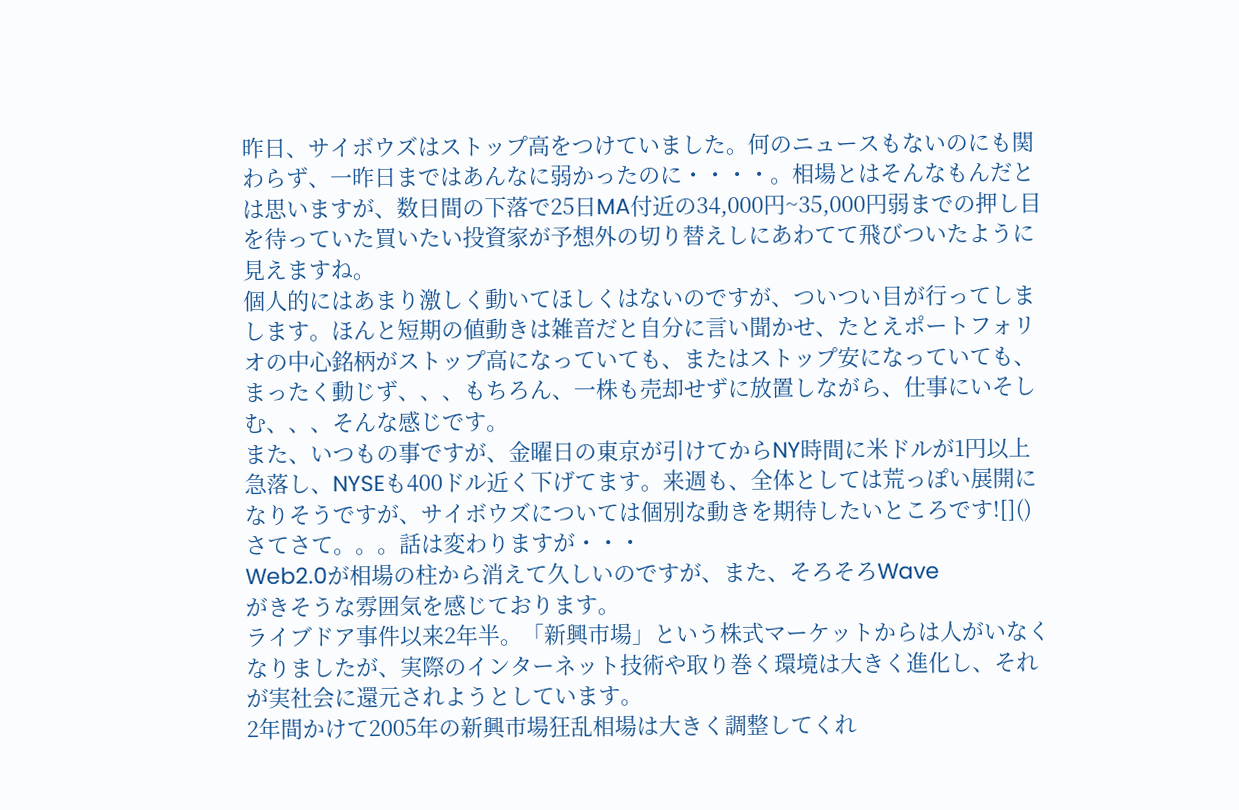昨日、サイボウズはストップ高をつけていました。何のニュースもないのにも関わらず、一昨日まではあんなに弱かったのに・・・・。相場とはそんなもんだとは思いますが、数日間の下落で25日MA付近の34,000円~35,000円弱までの押し目を待っていた買いたい投資家が予想外の切り替えしにあわてて飛びついたように見えますね。
個人的にはあまり激しく動いてほしくはないのですが、ついつい目が行ってしまします。ほんと短期の値動きは雑音だと自分に言い聞かせ、たとえポートフォリオの中心銘柄がストップ高になっていても、またはストップ安になっていても、まったく動じず、、、もちろん、一株も売却せずに放置しながら、仕事にいそしむ、、、そんな感じです。
また、いつもの事ですが、金曜日の東京が引けてからNY時間に米ドルが1円以上急落し、NYSEも400ドル近く下げてます。来週も、全体としては荒っぽい展開になりそうですが、サイボウズについては個別な動きを期待したいところです![]()
さてさて。。。話は変わりますが・・・
Web2.0が相場の柱から消えて久しいのですが、また、そろそろWave
がきそうな雰囲気を感じております。
ライブドア事件以来2年半。「新興市場」という株式マーケットからは人がいなくなりましたが、実際のインターネット技術や取り巻く環境は大きく進化し、それが実社会に還元されようとしています。
2年間かけて2005年の新興市場狂乱相場は大きく調整してくれ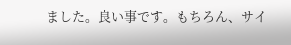ました。良い事です。もちろん、サイ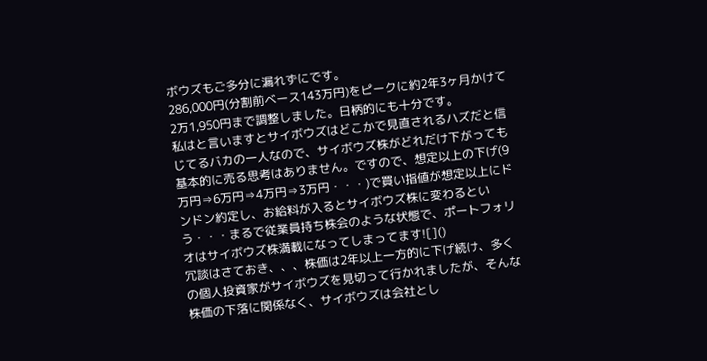ボウズもご多分に漏れずにです。
286,000円(分割前ベース143万円)をピークに約2年3ヶ月かけて2万1,950円まで調整しました。日柄的にも十分です。
私はと言いますとサイボウズはどこかで見直されるハズだと信じてるバカの一人なので、サイボウズ株がどれだけ下がっても基本的に売る思考はありません。ですので、想定以上の下げ(9万円⇒6万円⇒4万円⇒3万円・・・)で買い指値が想定以上にドンドン約定し、お給料が入るとサイボウズ株に変わるという・・・まるで従業員持ち株会のような状態で、ポートフォリオはサイボウズ株満載になってしまってます![]()
冗談はさておき、、、株価は2年以上一方的に下げ続け、多くの個人投資家がサイボウズを見切って行かれましたが、そんな株価の下落に関係なく、サイボウズは会社とし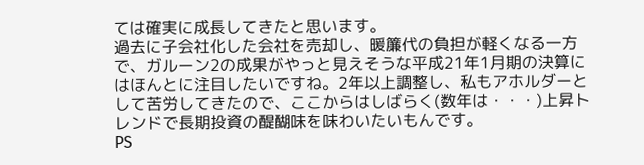ては確実に成長してきたと思います。
過去に子会社化した会社を売却し、暖簾代の負担が軽くなる一方で、ガルーン2の成果がやっと見えそうな平成21年1月期の決算にはほんとに注目したいですね。2年以上調整し、私もアホルダーとして苦労してきたので、ここからはしばらく(数年は・・・)上昇トレンドで長期投資の醍醐味を味わいたいもんです。
PS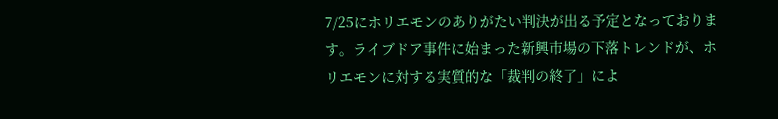7/25にホリエモンのありがたい判決が出る予定となっております。ライブドア事件に始まった新興市場の下落トレンドが、ホリエモンに対する実質的な「裁判の終了」によ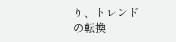り、トレンドの転換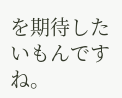を期待したいもんですね。